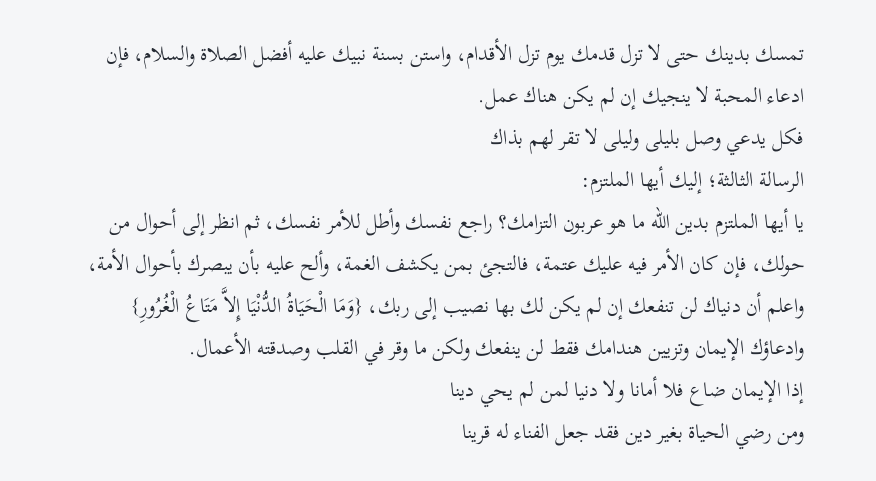تمسك بدينك حتى لا تزل قدمك يوم تزل الأقدام، واستن بسنة نبيك عليه أفضل الصلاة والسلام، فإن ادعاء المحبة لا ينجيك إن لم يكن هناك عمل.
فكل يدعي وصل بليلى وليلى لا تقر لهم بذاك
الرسالة الثالثة؛ إليك أيها الملتزم:
يا أيها الملتزم بدين الله ما هو عربون التزامك؟ راجع نفسك وأطل للأمر نفسك، ثم انظر إلى أحوال من حولك، فإن كان الأمر فيه عليك عتمة، فالتجئ بمن يكشف الغمة، وألح عليه بأن يبصرك بأحوال الأمة، واعلم أن دنياك لن تنفعك إن لم يكن لك بها نصيب إلى ربك، {وَمَا الْحَيَاةُ الدُّنْيَا إِلاَّ مَتَاعُ الْغُرُورِ} وادعاؤك الإيمان وتزيين هندامك فقط لن ينفعك ولكن ما وقر في القلب وصدقته الأعمال.
إذا الإيمان ضاع فلا أمانا ولا دنيا لمن لم يحي دينا
ومن رضي الحياة بغير دين فقد جعل الفناء له قرينا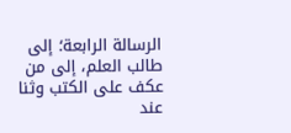الرسالة الرابعة؛ إلى طالب العلم، إلى من عكف على الكتب وثنا عند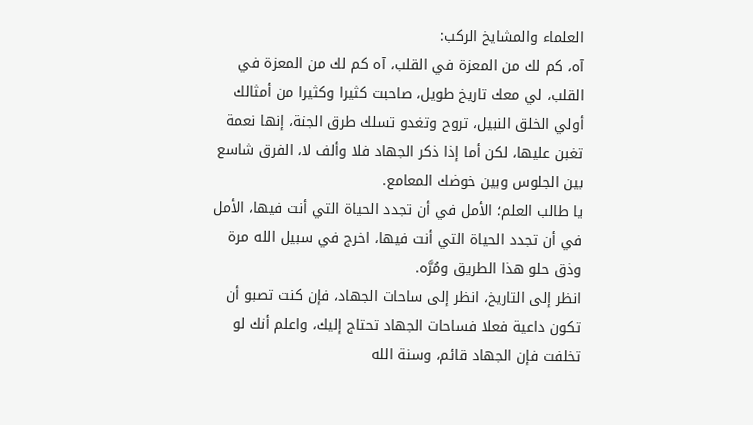العلماء والمشايخ الركب:
آه، كم لك من المعزة في القلب، آه كم لك من المعزة في القلب، لي معك تاريخ طويل، صاحبت كثيرا وكثيرا من أمثالك أولي الخلق النبيل، تروح وتغدو تسلك طرق الجنة، إنها نعمة تغبن عليها، لكن أما إذا ذكر الجهاد فلا وألف لا، الفرق شاسع بين الجلوس وبين خوضك المعامع.
يا طالب العلم؛ الأمل في أن تجدد الحياة التي أنت فيها، الأمل في أن تجدد الحياة التي أنت فيها، اخرج في سبيل الله مرة وذق حلو هذا الطريق ومُرَّه.
انظر إلى التاريخ، انظر إلى ساحات الجهاد، فإن كنت تصبو أن تكون داعية فعلا فساحات الجهاد تحتاج إليك، واعلم أنك لو تخلفت فإن الجهاد قائم، وسنة الله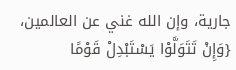جارية، وإن الله غني عن العالمين، {وَإِنْ تَتَوَلَّوْا يَسْتَبْدِلْ قَوْمًا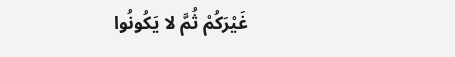غَيْرَكُمْ ثُمَّ لا يَكُونُوا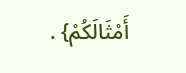أَمْثَالَكُمْ} .